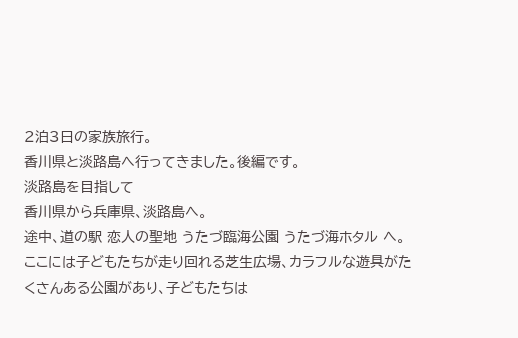2泊3日の家族旅行。
香川県と淡路島へ行ってきました。後編です。
淡路島を目指して
香川県から兵庫県、淡路島へ。
途中、道の駅 恋人の聖地 うたづ臨海公園 うたづ海ホタル へ。
ここには子どもたちが走り回れる芝生広場、カラフルな遊具がたくさんある公園があり、子どもたちは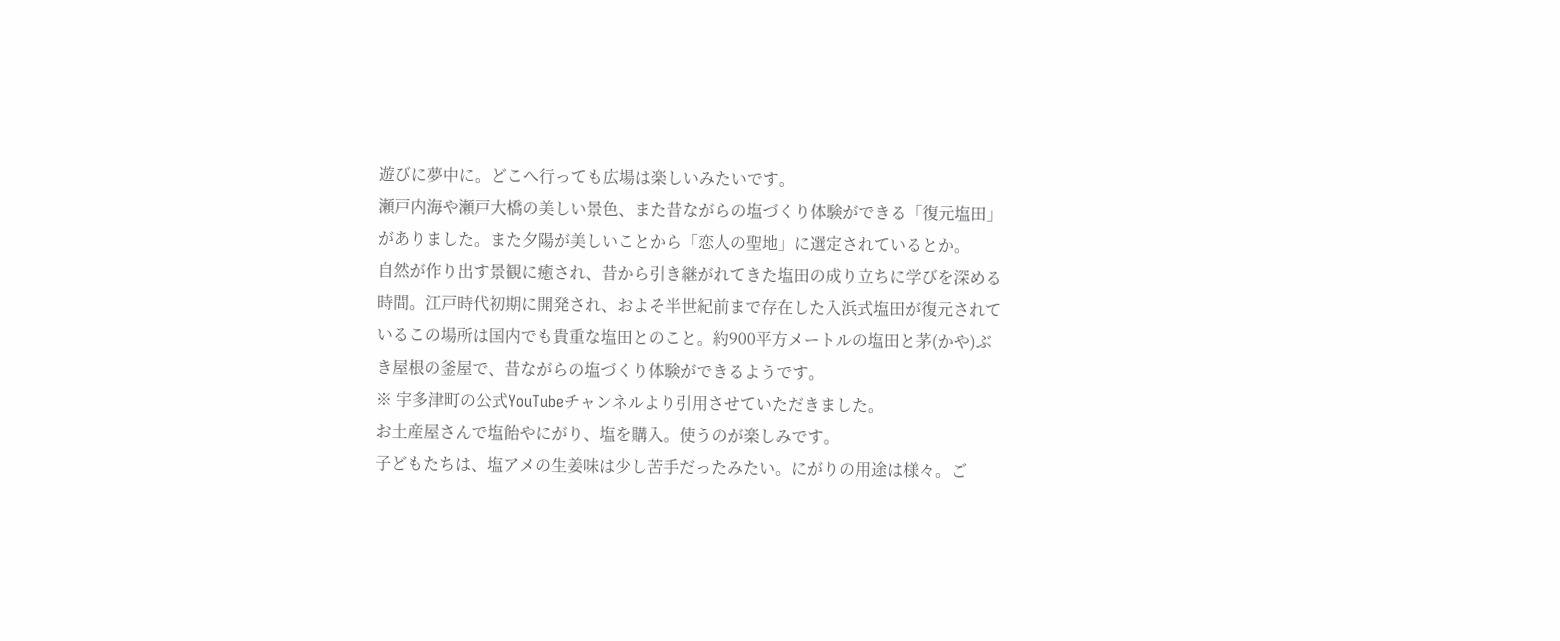遊びに夢中に。どこへ行っても広場は楽しいみたいです。
瀬戸内海や瀬戸大橋の美しい景色、また昔ながらの塩づくり体験ができる「復元塩田」がありました。また夕陽が美しいことから「恋人の聖地」に選定されているとか。
自然が作り出す景観に癒され、昔から引き継がれてきた塩田の成り立ちに学びを深める時間。江戸時代初期に開発され、およそ半世紀前まで存在した入浜式塩田が復元されているこの場所は国内でも貴重な塩田とのこと。約900平方メートルの塩田と茅(かや)ぶき屋根の釜屋で、昔ながらの塩づくり体験ができるようです。
※ 宇多津町の公式YouTubeチャンネルより引用させていただきました。
お土産屋さんで塩飴やにがり、塩を購入。使うのが楽しみです。
子どもたちは、塩アメの生姜味は少し苦手だったみたい。にがりの用途は様々。ご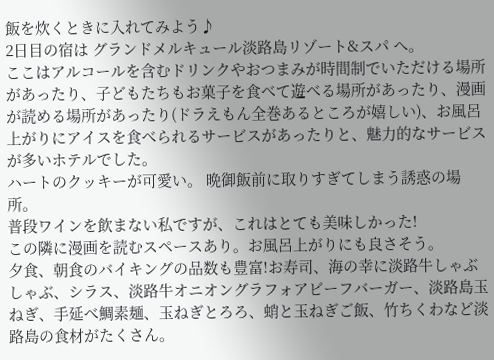飯を炊くときに入れてみよう♪
2日目の宿は グランドメルキュール淡路島リゾート&スパ へ。
ここはアルコールを含むドリンクやおつまみが時間制でいただける場所があったり、子どもたちもお菓子を食べて遊べる場所があったり、漫画が読める場所があったり(ドラえもん全巻あるところが嬉しい)、お風呂上がりにアイスを食べられるサービスがあったりと、魅力的なサービスが多いホテルでした。
ハートのクッキーが可愛い。 晩御飯前に取りすぎてしまう誘惑の場所。
普段ワインを飲まない私ですが、これはとても美味しかった!
この隣に漫画を読むスペースあり。お風呂上がりにも良さそう。
夕食、朝食のバイキングの品数も豊富!お寿司、海の幸に淡路牛しゃぶしゃぶ、シラス、淡路牛オニオングラフォアビーフバーガー、淡路島玉ねぎ、手延べ鯛素麺、玉ねぎとろろ、蛸と玉ねぎご飯、竹ちくわなど淡路島の食材がたくさん。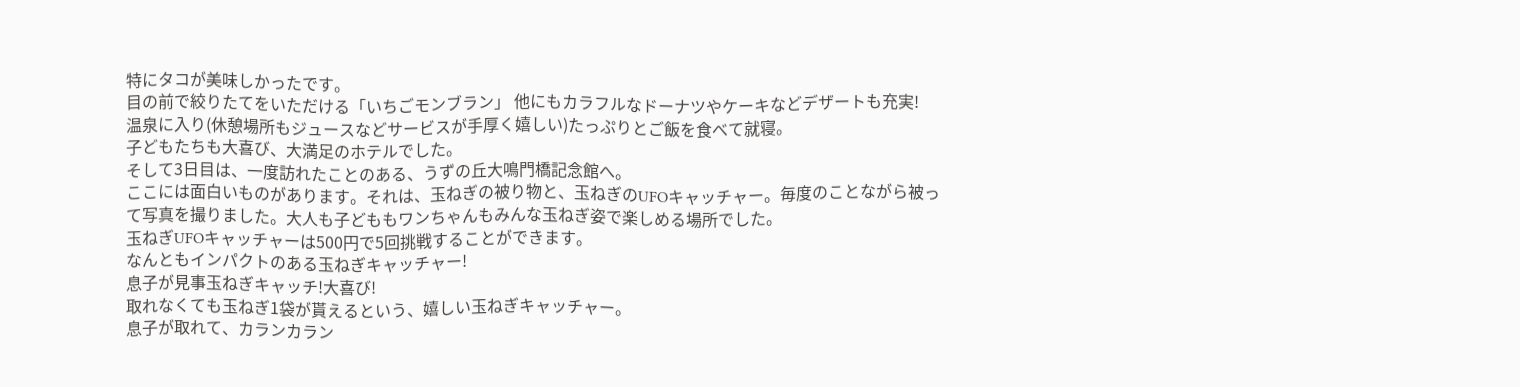特にタコが美味しかったです。
目の前で絞りたてをいただける「いちごモンブラン」 他にもカラフルなドーナツやケーキなどデザートも充実!
温泉に入り(休憩場所もジュースなどサービスが手厚く嬉しい)たっぷりとご飯を食べて就寝。
子どもたちも大喜び、大満足のホテルでした。
そして3日目は、一度訪れたことのある、うずの丘大鳴門橋記念館へ。
ここには面白いものがあります。それは、玉ねぎの被り物と、玉ねぎのUFOキャッチャー。毎度のことながら被って写真を撮りました。大人も子どももワンちゃんもみんな玉ねぎ姿で楽しめる場所でした。
玉ねぎUFOキャッチャーは500円で5回挑戦することができます。
なんともインパクトのある玉ねぎキャッチャー!
息子が見事玉ねぎキャッチ!大喜び!
取れなくても玉ねぎ1袋が貰えるという、嬉しい玉ねぎキャッチャー。
息子が取れて、カランカラン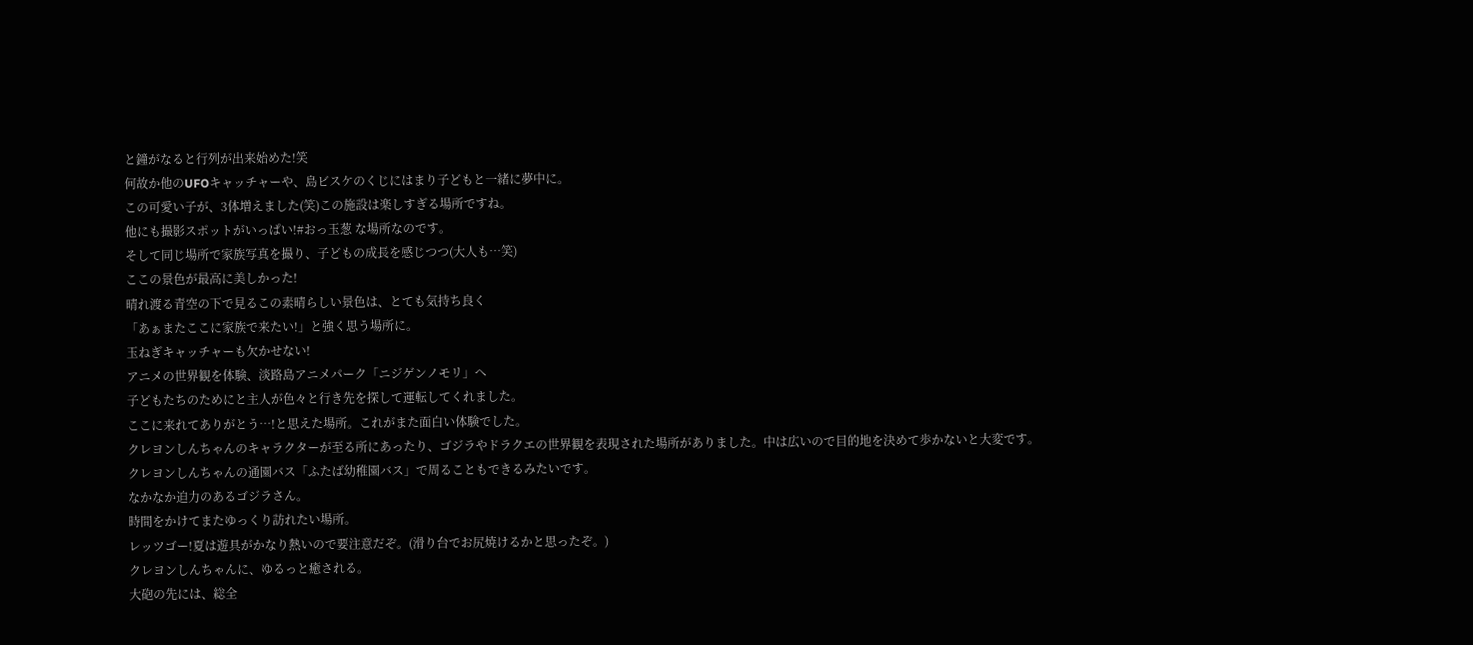と鐘がなると行列が出来始めた!笑
何故か他のUFOキャッチャーや、島ビスケのくじにはまり子どもと一緒に夢中に。
この可愛い子が、3体増えました(笑)この施設は楽しすぎる場所ですね。
他にも撮影スポットがいっぱい!#おっ玉葱 な場所なのです。
そして同じ場所で家族写真を撮り、子どもの成長を感じつつ(大人も…笑)
ここの景色が最高に美しかった!
晴れ渡る青空の下で見るこの素晴らしい景色は、とても気持ち良く
「あぁまたここに家族で来たい!」と強く思う場所に。
玉ねぎキャッチャーも欠かせない!
アニメの世界観を体験、淡路島アニメパーク「ニジゲンノモリ」へ
子どもたちのためにと主人が色々と行き先を探して運転してくれました。
ここに来れてありがとう…!と思えた場所。これがまた面白い体験でした。
クレヨンしんちゃんのキャラクターが至る所にあったり、ゴジラやドラクエの世界観を表現された場所がありました。中は広いので目的地を決めて歩かないと大変です。
クレヨンしんちゃんの通園バス「ふたば幼稚園バス」で周ることもできるみたいです。
なかなか迫力のあるゴジラさん。
時間をかけてまたゆっくり訪れたい場所。
レッツゴー!夏は遊具がかなり熱いので要注意だぞ。(滑り台でお尻焼けるかと思ったぞ。)
クレヨンしんちゃんに、ゆるっと癒される。
大砲の先には、総全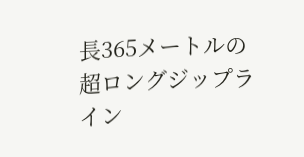長365メートルの超ロングジップライン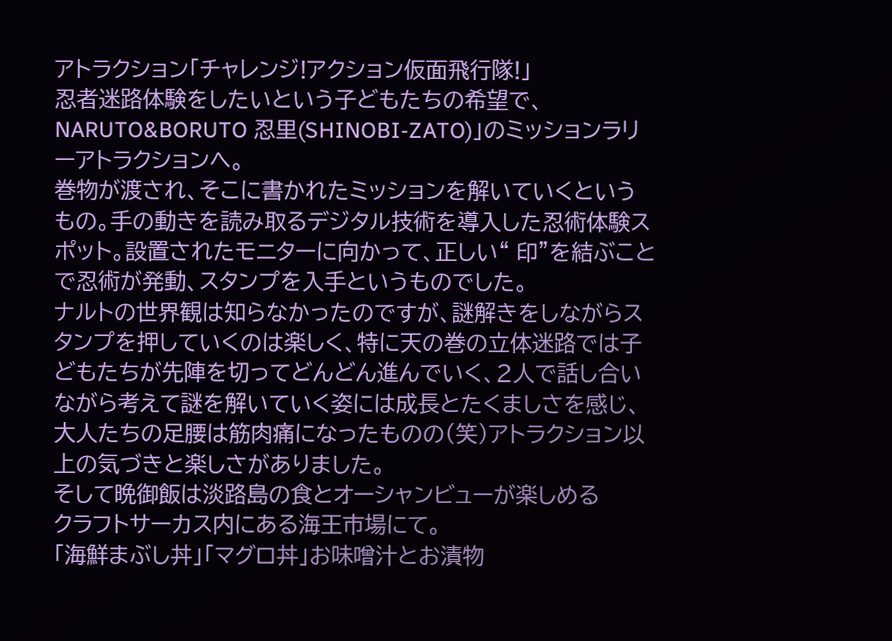アトラクション「チャレンジ!アクション仮面飛行隊!」
忍者迷路体験をしたいという子どもたちの希望で、NARUTO&BORUTO 忍里(SHINOBI-ZATO)」のミッションラリーアトラクションへ。
巻物が渡され、そこに書かれたミッションを解いていくというもの。手の動きを読み取るデジタル技術を導入した忍術体験スポット。設置されたモニターに向かって、正しい“ 印”を結ぶことで忍術が発動、スタンプを入手というものでした。
ナルトの世界観は知らなかったのですが、謎解きをしながらスタンプを押していくのは楽しく、特に天の巻の立体迷路では子どもたちが先陣を切ってどんどん進んでいく、2人で話し合いながら考えて謎を解いていく姿には成長とたくましさを感じ、大人たちの足腰は筋肉痛になったものの(笑)アトラクション以上の気づきと楽しさがありました。
そして晩御飯は淡路島の食とオーシャンビューが楽しめる
クラフトサーカス内にある海王市場にて。
「海鮮まぶし丼」「マグロ丼」お味噌汁とお漬物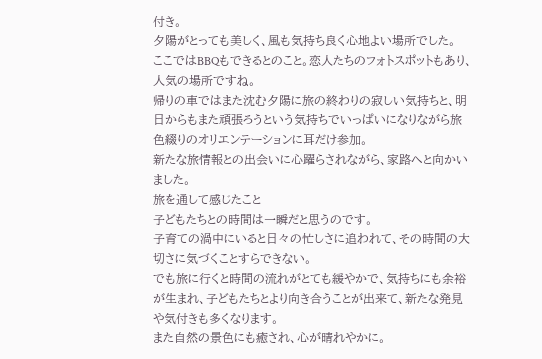付き。
夕陽がとっても美しく、風も気持ち良く心地よい場所でした。
ここではBBQもできるとのこと。恋人たちのフォトスポットもあり、人気の場所ですね。
帰りの車ではまた沈む夕陽に旅の終わりの寂しい気持ちと、明日からもまた頑張ろうという気持ちでいっぱいになりながら旅色綴りのオリエンテーションに耳だけ参加。
新たな旅情報との出会いに心躍らされながら、家路へと向かいました。
旅を通して感じたこと
子どもたちとの時間は一瞬だと思うのです。
子育ての渦中にいると日々の忙しさに追われて、その時間の大切さに気づくことすらできない。
でも旅に行くと時間の流れがとても緩やかで、気持ちにも余裕が生まれ、子どもたちとより向き合うことが出来て、新たな発見や気付きも多くなります。
また自然の景色にも癒され、心が晴れやかに。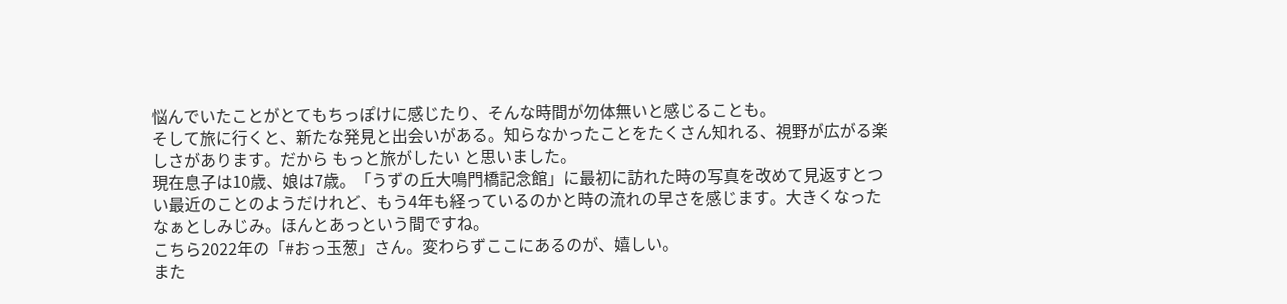悩んでいたことがとてもちっぽけに感じたり、そんな時間が勿体無いと感じることも。
そして旅に行くと、新たな発見と出会いがある。知らなかったことをたくさん知れる、視野が広がる楽しさがあります。だから もっと旅がしたい と思いました。
現在息子は10歳、娘は7歳。「うずの丘大鳴門橋記念館」に最初に訪れた時の写真を改めて見返すとつい最近のことのようだけれど、もう4年も経っているのかと時の流れの早さを感じます。大きくなったなぁとしみじみ。ほんとあっという間ですね。
こちら2022年の「#おっ玉葱」さん。変わらずここにあるのが、嬉しい。
また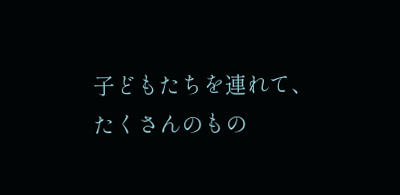子どもたちを連れて、たくさんのもの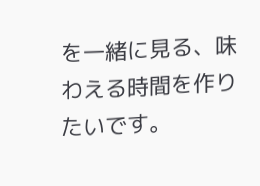を一緒に見る、味わえる時間を作りたいです。